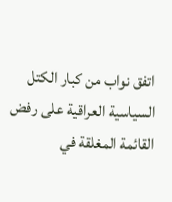اتفق نواب من كبار الكتل السياسية العراقية على رفض القائمة المغلقة في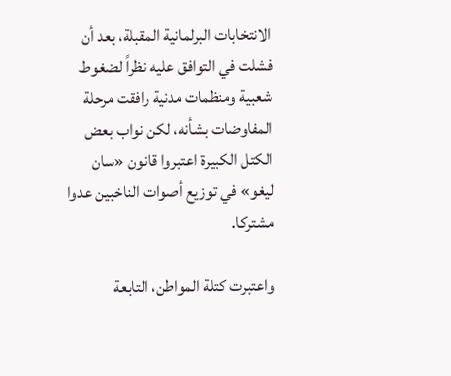الانتخابات البرلمانية المقبلة، بعد أن فشلت في التوافق عليه نظراً لضغوط شعبية ومنظمات مدنية رافقت مرحلة المفاوضات بشأنه، لكن نواب بعض الكتل الكبيرة اعتبروا قانون «سان ليغو» في توزيع أصوات الناخبين عدوا مشتركا.

واعتبرت كتلة المواطن، التابعة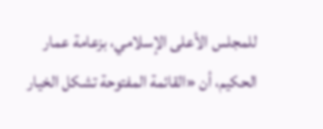للمجلس الأعلى الإسلامي، بزعامة عمار الحكيم، أن «القائمة المفتوحة تشكل الخيار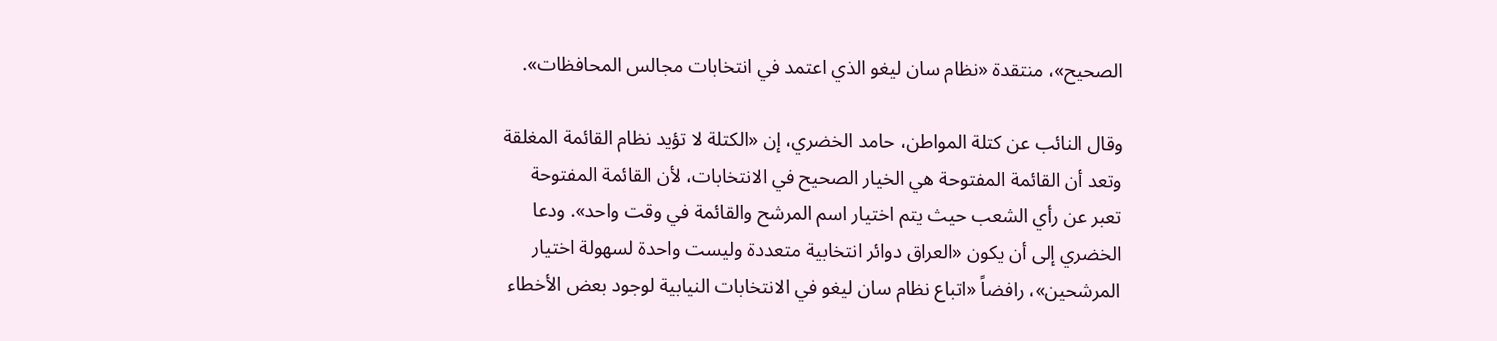الصحيح»، منتقدة «نظام سان ليغو الذي اعتمد في انتخابات مجالس المحافظات».

وقال النائب عن كتلة المواطن، حامد الخضري، إن «الكتلة لا تؤيد نظام القائمة المغلقة وتعد أن القائمة المفتوحة هي الخيار الصحيح في الانتخابات، لأن القائمة المفتوحة تعبر عن رأي الشعب حيث يتم اختيار اسم المرشح والقائمة في وقت واحد». ودعا الخضري إلى أن يكون «العراق دوائر انتخابية متعددة وليست واحدة لسهولة اختيار المرشحين»، رافضاً «اتباع نظام سان ليغو في الانتخابات النيابية لوجود بعض الأخطاء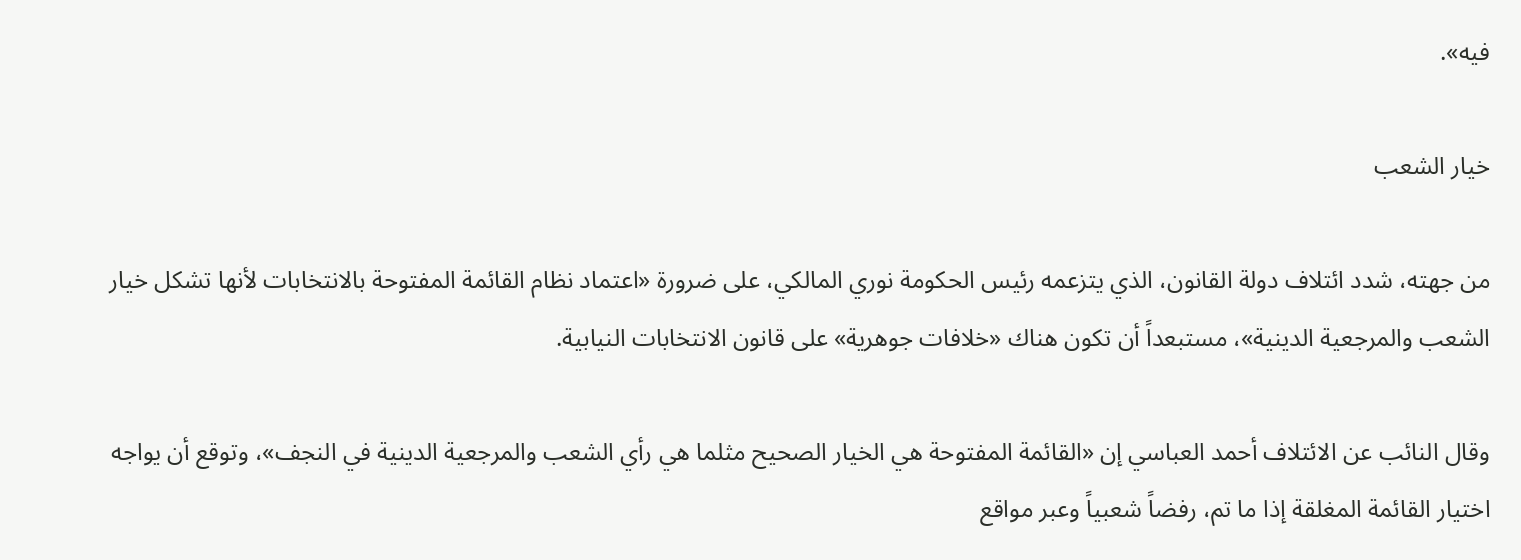فيه».

خيار الشعب

من جهته، شدد ائتلاف دولة القانون، الذي يتزعمه رئيس الحكومة نوري المالكي، على ضرورة «اعتماد نظام القائمة المفتوحة بالانتخابات لأنها تشكل خيار الشعب والمرجعية الدينية»، مستبعداً أن تكون هناك «خلافات جوهرية» على قانون الانتخابات النيابية.

وقال النائب عن الائتلاف أحمد العباسي إن «القائمة المفتوحة هي الخيار الصحيح مثلما هي رأي الشعب والمرجعية الدينية في النجف»، وتوقع أن يواجه اختيار القائمة المغلقة إذا ما تم، رفضاً شعبياً وعبر مواقع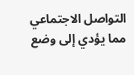التواصل الاجتماعي مما يؤدي إلى وضع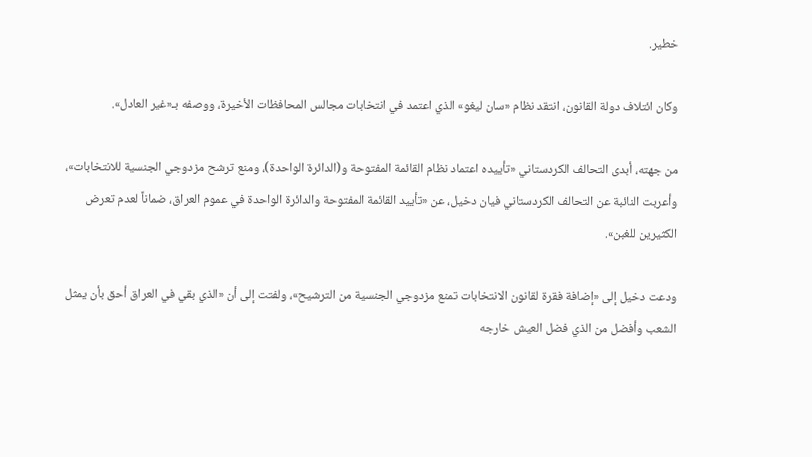خطير.

وكان ائتلاف دولة القانون، انتقد نظام «سان ليغو» الذي اعتمد في انتخابات مجالس المحافظات الأخيرة، ووصفه بـ«غير العادل».

من جهته، أبدى التحالف الكردستاني «تأييده اعتماد نظام القائمة المفتوحة و(الدائرة الواحدة)، ومنع ترشح مزدوجي الجنسية للانتخابات»، وأعربت النائبة عن التحالف الكردستاني فيان دخيل، عن «تأييد القائمة المفتوحة والدائرة الواحدة في عموم العراق، ضماناً لعدم تعرض الكثيرين للغبن».

ودعت دخيل إلى «إضافة فقرة لقانون الانتخابات تمنع مزدوجي الجنسية من الترشيح»، ولفتت إلى أن «الذي بقي في العراق أحق بأن يمثل الشعب وأفضل من الذي فضل العيش خارجه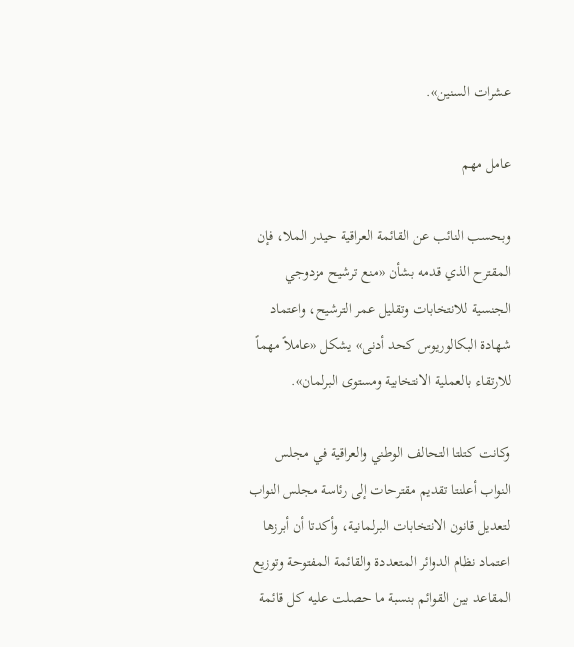عشرات السنين».

عامل مهم

وبحسب النائب عن القائمة العراقية حيدر الملا، فإن المقترح الذي قدمه بشأن «منع ترشيح مزدوجي الجنسية للانتخابات وتقليل عمر الترشيح، واعتماد شهادة البكالوريوس كحد أدنى» يشكل «عاملاً مهماً للارتقاء بالعملية الانتخابية ومستوى البرلمان».

وكانت كتلتا التحالف الوطني والعراقية في مجلس النواب أعلنتا تقديم مقترحات إلى رئاسة مجلس النواب لتعديل قانون الانتخابات البرلمانية، وأكدتا أن أبرزها اعتماد نظام الدوائر المتعددة والقائمة المفتوحة وتوزيع المقاعد بين القوائم بنسبة ما حصلت عليه كل قائمة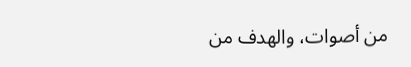من أصوات، والهدف من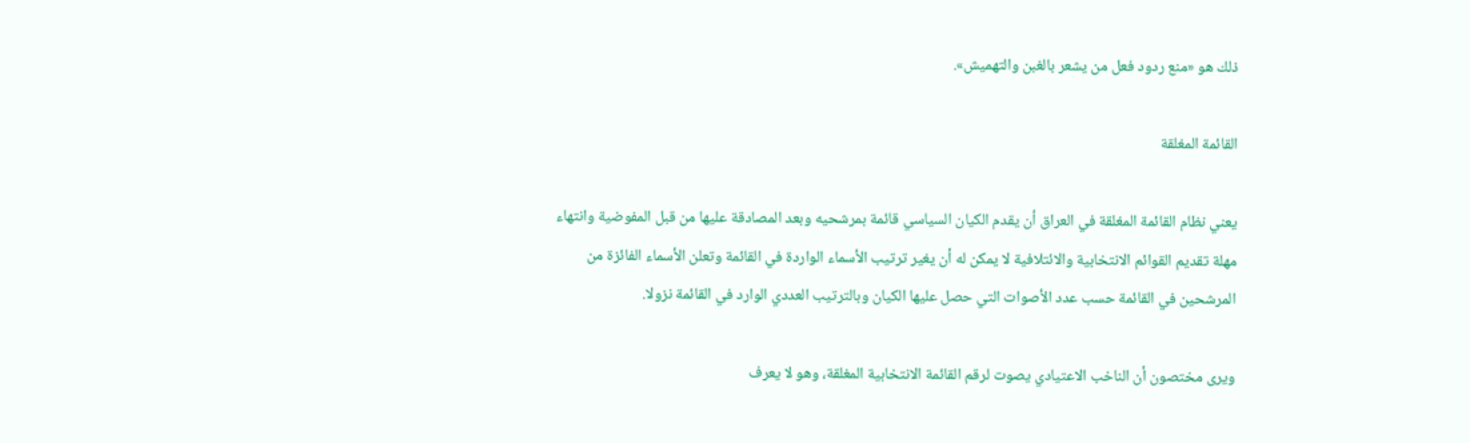ذلك هو «منع ردود فعل من يشعر بالغبن والتهميش».

القائمة المغلقة

يعني نظام القائمة المغلقة في العراق أن يقدم الكيان السياسي قائمة بمرشحيه وبعد المصادقة عليها من قبل المفوضية وانتهاء مهلة تقديم القوائم الانتخابية والائتلافية لا يمكن له أن يغير ترتيب الأسماء الواردة في القائمة وتعلن الأسماء الفائزة من المرشحين في القائمة حسب عدد الأصوات التي حصل عليها الكيان وبالترتيب العددي الوارد في القائمة نزولا.

ويرى مختصون أن الناخب الاعتيادي يصوت لرقم القائمة الانتخابية المغلقة، وهو لا يعرف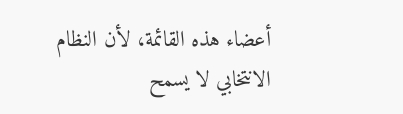أعضاء هذه القائمة، لأن النظام الانتخابي لا يسمح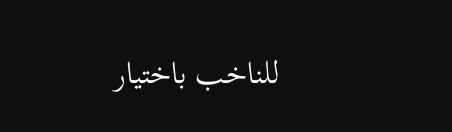للناخب باختيار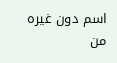اسم دون غيره من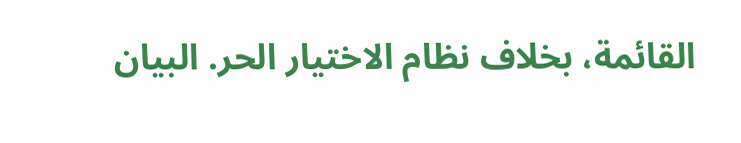القائمة، بخلاف نظام الاختيار الحر. البيان